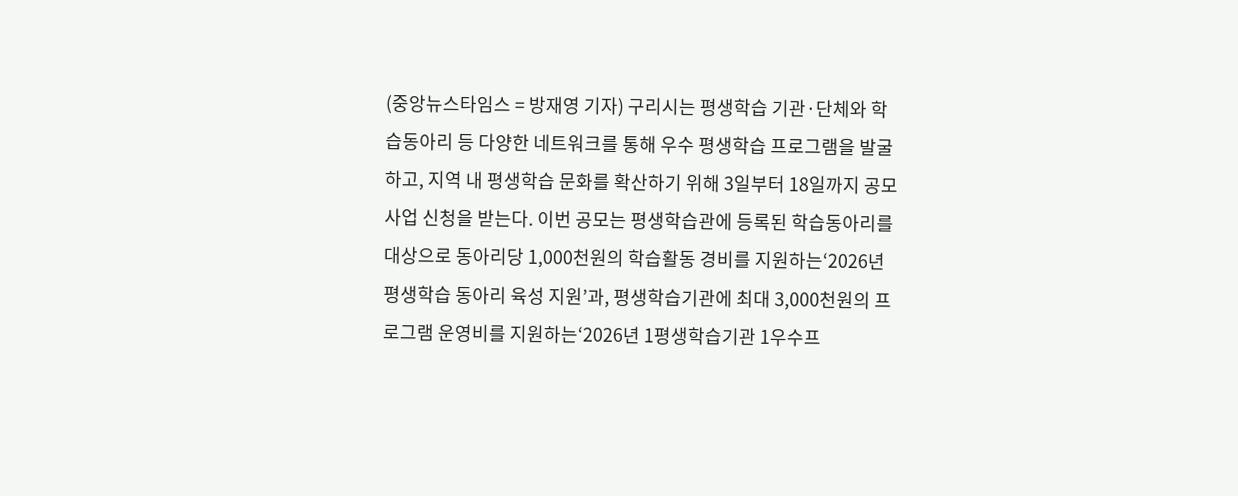(중앙뉴스타임스 = 방재영 기자) 구리시는 평생학습 기관·단체와 학습동아리 등 다양한 네트워크를 통해 우수 평생학습 프로그램을 발굴하고, 지역 내 평생학습 문화를 확산하기 위해 3일부터 18일까지 공모사업 신청을 받는다. 이번 공모는 평생학습관에 등록된 학습동아리를 대상으로 동아리당 1,000천원의 학습활동 경비를 지원하는‘2026년 평생학습 동아리 육성 지원’과, 평생학습기관에 최대 3,000천원의 프로그램 운영비를 지원하는‘2026년 1평생학습기관 1우수프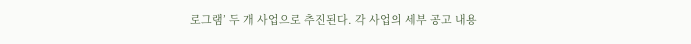로그램’ 두 개 사업으로 추진된다. 각 사업의 세부 공고 내용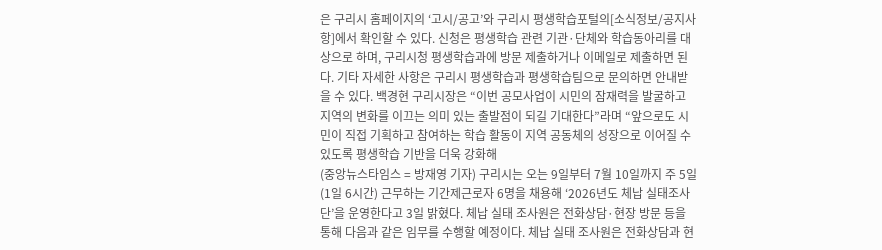은 구리시 홈페이지의 ‘고시/공고’와 구리시 평생학습포털의[소식정보/공지사항]에서 확인할 수 있다. 신청은 평생학습 관련 기관·단체와 학습동아리를 대상으로 하며, 구리시청 평생학습과에 방문 제출하거나 이메일로 제출하면 된다. 기타 자세한 사항은 구리시 평생학습과 평생학습팀으로 문의하면 안내받을 수 있다. 백경현 구리시장은 “이번 공모사업이 시민의 잠재력을 발굴하고 지역의 변화를 이끄는 의미 있는 출발점이 되길 기대한다”라며 “앞으로도 시민이 직접 기획하고 참여하는 학습 활동이 지역 공동체의 성장으로 이어질 수 있도록 평생학습 기반을 더욱 강화해
(중앙뉴스타임스 = 방재영 기자) 구리시는 오는 9일부터 7월 10일까지 주 5일(1일 6시간) 근무하는 기간제근로자 6명을 채용해 ‘2026년도 체납 실태조사단’을 운영한다고 3일 밝혔다. 체납 실태 조사원은 전화상담·현장 방문 등을 통해 다음과 같은 임무를 수행할 예정이다. 체납 실태 조사원은 전화상담과 현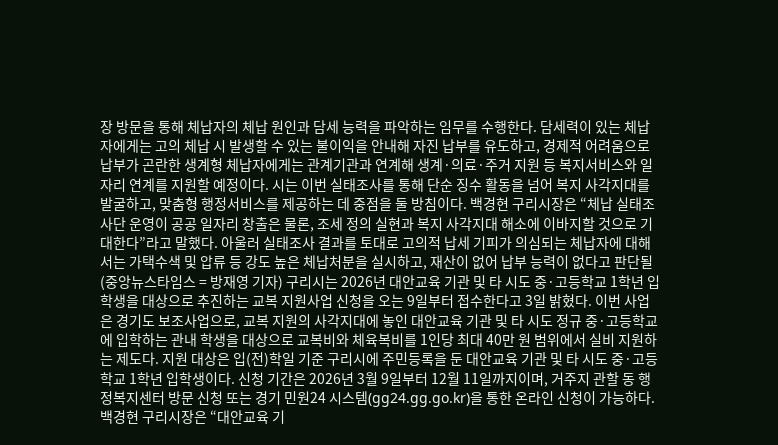장 방문을 통해 체납자의 체납 원인과 담세 능력을 파악하는 임무를 수행한다. 담세력이 있는 체납자에게는 고의 체납 시 발생할 수 있는 불이익을 안내해 자진 납부를 유도하고, 경제적 어려움으로 납부가 곤란한 생계형 체납자에게는 관계기관과 연계해 생계·의료·주거 지원 등 복지서비스와 일자리 연계를 지원할 예정이다. 시는 이번 실태조사를 통해 단순 징수 활동을 넘어 복지 사각지대를 발굴하고, 맞춤형 행정서비스를 제공하는 데 중점을 둘 방침이다. 백경현 구리시장은 “체납 실태조사단 운영이 공공 일자리 창출은 물론, 조세 정의 실현과 복지 사각지대 해소에 이바지할 것으로 기대한다”라고 말했다. 아울러 실태조사 결과를 토대로 고의적 납세 기피가 의심되는 체납자에 대해서는 가택수색 및 압류 등 강도 높은 체납처분을 실시하고, 재산이 없어 납부 능력이 없다고 판단될
(중앙뉴스타임스 = 방재영 기자) 구리시는 2026년 대안교육 기관 및 타 시도 중·고등학교 1학년 입학생을 대상으로 추진하는 교복 지원사업 신청을 오는 9일부터 접수한다고 3일 밝혔다. 이번 사업은 경기도 보조사업으로, 교복 지원의 사각지대에 놓인 대안교육 기관 및 타 시도 정규 중·고등학교에 입학하는 관내 학생을 대상으로 교복비와 체육복비를 1인당 최대 40만 원 범위에서 실비 지원하는 제도다. 지원 대상은 입(전)학일 기준 구리시에 주민등록을 둔 대안교육 기관 및 타 시도 중·고등학교 1학년 입학생이다. 신청 기간은 2026년 3월 9일부터 12월 11일까지이며, 거주지 관할 동 행정복지센터 방문 신청 또는 경기 민원24 시스템(gg24.gg.go.kr)을 통한 온라인 신청이 가능하다. 백경현 구리시장은 “대안교육 기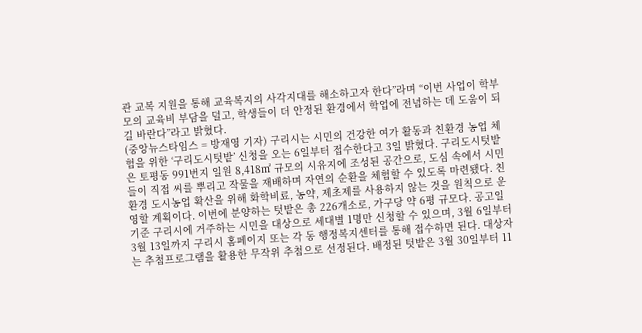관 교복 지원을 통해 교육복지의 사각지대를 해소하고자 한다”라며 “이번 사업이 학부모의 교육비 부담을 덜고, 학생들이 더 안정된 환경에서 학업에 전념하는 데 도움이 되길 바란다”라고 밝혔다.
(중앙뉴스타임스 = 방재영 기자) 구리시는 시민의 건강한 여가 활동과 친환경 농업 체험을 위한 ‘구리도시텃밭’ 신청을 오는 6일부터 접수한다고 3일 밝혔다. 구리도시텃밭은 토평동 991번지 일원 8,418㎡ 규모의 시유지에 조성된 공간으로, 도심 속에서 시민들이 직접 씨를 뿌리고 작물을 재배하며 자연의 순환을 체험할 수 있도록 마련됐다. 친환경 도시농업 확산을 위해 화학비료, 농약, 제초제를 사용하지 않는 것을 원칙으로 운영할 계획이다. 이번에 분양하는 텃밭은 총 226개소로, 가구당 약 6평 규모다. 공고일 기준 구리시에 거주하는 시민을 대상으로 세대별 1명만 신청할 수 있으며, 3월 6일부터 3월 13일까지 구리시 홈페이지 또는 각 동 행정복지센터를 통해 접수하면 된다. 대상자는 추첨프로그램을 활용한 무작위 추첨으로 선정된다. 배정된 텃밭은 3월 30일부터 11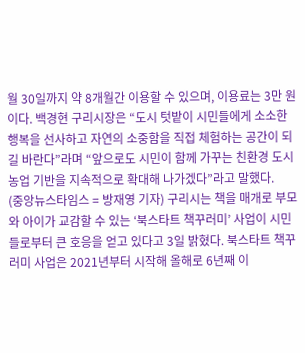월 30일까지 약 8개월간 이용할 수 있으며, 이용료는 3만 원이다. 백경현 구리시장은 “도시 텃밭이 시민들에게 소소한 행복을 선사하고 자연의 소중함을 직접 체험하는 공간이 되길 바란다”라며 “앞으로도 시민이 함께 가꾸는 친환경 도시농업 기반을 지속적으로 확대해 나가겠다”라고 말했다.
(중앙뉴스타임스 = 방재영 기자) 구리시는 책을 매개로 부모와 아이가 교감할 수 있는 ‘북스타트 책꾸러미’ 사업이 시민들로부터 큰 호응을 얻고 있다고 3일 밝혔다. 북스타트 책꾸러미 사업은 2021년부터 시작해 올해로 6년째 이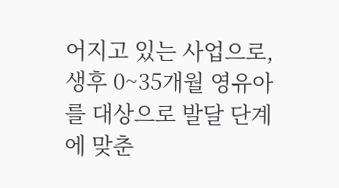어지고 있는 사업으로, 생후 0~35개월 영유아를 대상으로 발달 단계에 맞춘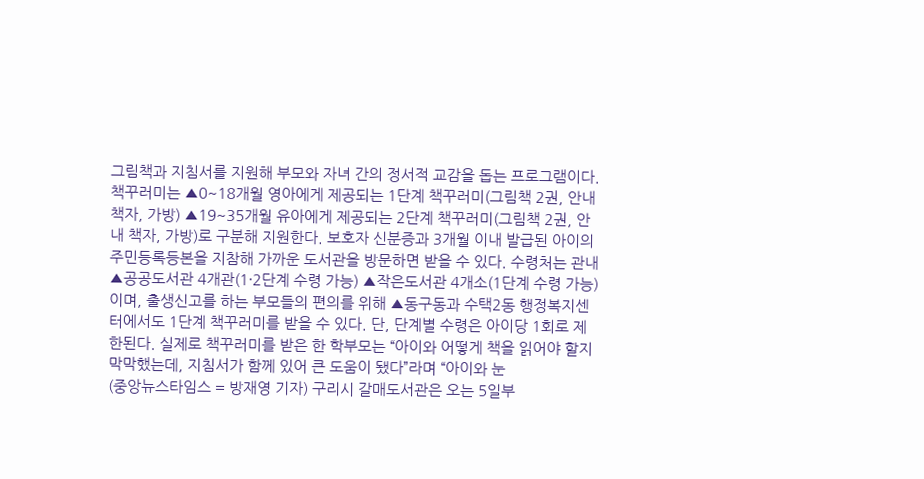그림책과 지침서를 지원해 부모와 자녀 간의 정서적 교감을 돕는 프로그램이다. 책꾸러미는 ▲0~18개월 영아에게 제공되는 1단계 책꾸러미(그림책 2권, 안내 책자, 가방) ▲19~35개월 유아에게 제공되는 2단계 책꾸러미(그림책 2권, 안내 책자, 가방)로 구분해 지원한다. 보호자 신분증과 3개월 이내 발급된 아이의 주민등록등본을 지참해 가까운 도서관을 방문하면 받을 수 있다. 수령처는 관내 ▲공공도서관 4개관(1·2단계 수령 가능) ▲작은도서관 4개소(1단계 수령 가능)이며, 출생신고를 하는 부모들의 편의를 위해 ▲동구동과 수택2동 행정복지센터에서도 1단계 책꾸러미를 받을 수 있다. 단, 단계별 수령은 아이당 1회로 제한된다. 실제로 책꾸러미를 받은 한 학부모는 “아이와 어떻게 책을 읽어야 할지 막막했는데, 지침서가 함께 있어 큰 도움이 됐다”라며 “아이와 눈
(중앙뉴스타임스 = 방재영 기자) 구리시 갈매도서관은 오는 5일부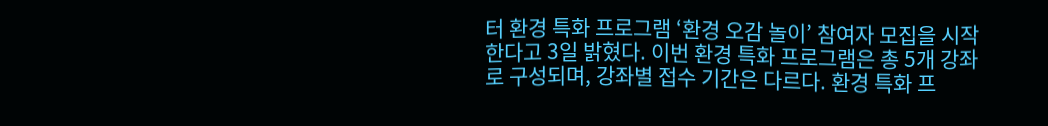터 환경 특화 프로그램 ‘환경 오감 놀이’ 참여자 모집을 시작한다고 3일 밝혔다. 이번 환경 특화 프로그램은 총 5개 강좌로 구성되며, 강좌별 접수 기간은 다르다. 환경 특화 프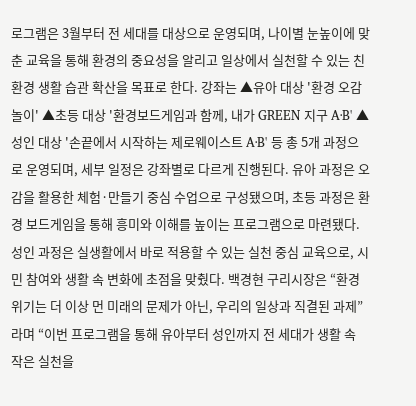로그램은 3월부터 전 세대를 대상으로 운영되며, 나이별 눈높이에 맞춘 교육을 통해 환경의 중요성을 알리고 일상에서 실천할 수 있는 친환경 생활 습관 확산을 목표로 한다. 강좌는 ▲유아 대상 '환경 오감 놀이' ▲초등 대상 '환경보드게임과 함께, 내가 GREEN 지구 A·B' ▲성인 대상 '손끝에서 시작하는 제로웨이스트 A·B' 등 총 5개 과정으로 운영되며, 세부 일정은 강좌별로 다르게 진행된다. 유아 과정은 오감을 활용한 체험·만들기 중심 수업으로 구성됐으며, 초등 과정은 환경 보드게임을 통해 흥미와 이해를 높이는 프로그램으로 마련됐다. 성인 과정은 실생활에서 바로 적용할 수 있는 실천 중심 교육으로, 시민 참여와 생활 속 변화에 초점을 맞췄다. 백경현 구리시장은 “환경 위기는 더 이상 먼 미래의 문제가 아닌, 우리의 일상과 직결된 과제”라며 “이번 프로그램을 통해 유아부터 성인까지 전 세대가 생활 속 작은 실천을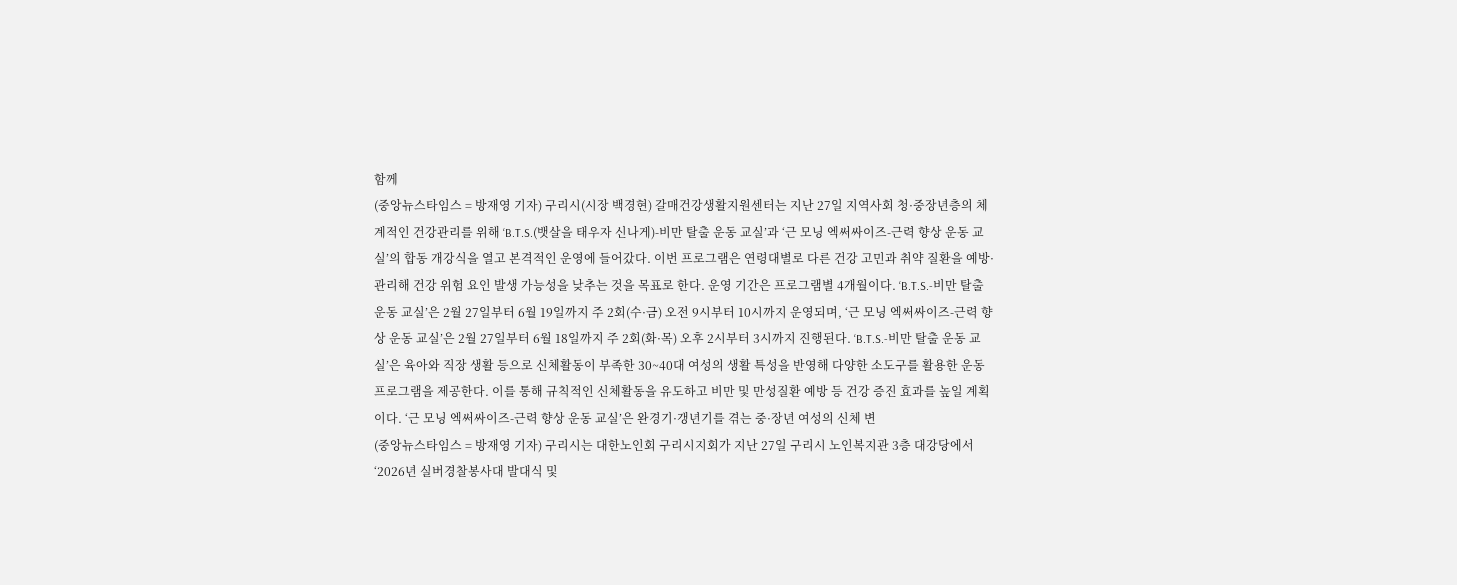함께
(중앙뉴스타임스 = 방재영 기자) 구리시(시장 백경현) 갈매건강생활지원센터는 지난 27일 지역사회 청·중장년층의 체계적인 건강관리를 위해 ‘B.T.S.(뱃살을 태우자 신나게)-비만 탈출 운동 교실’과 ‘근 모닝 엑써싸이즈-근력 향상 운동 교실’의 합동 개강식을 열고 본격적인 운영에 들어갔다. 이번 프로그램은 연령대별로 다른 건강 고민과 취약 질환을 예방·관리해 건강 위험 요인 발생 가능성을 낮추는 것을 목표로 한다. 운영 기간은 프로그램별 4개월이다. ‘B.T.S.-비만 탈출 운동 교실’은 2월 27일부터 6월 19일까지 주 2회(수·금) 오전 9시부터 10시까지 운영되며, ‘근 모닝 엑써싸이즈-근력 향상 운동 교실’은 2월 27일부터 6월 18일까지 주 2회(화·목) 오후 2시부터 3시까지 진행된다. ‘B.T.S.-비만 탈출 운동 교실’은 육아와 직장 생활 등으로 신체활동이 부족한 30~40대 여성의 생활 특성을 반영해 다양한 소도구를 활용한 운동프로그램을 제공한다. 이를 통해 규칙적인 신체활동을 유도하고 비만 및 만성질환 예방 등 건강 증진 효과를 높일 계획이다. ‘근 모닝 엑써싸이즈-근력 향상 운동 교실’은 완경기·갱년기를 겪는 중·장년 여성의 신체 변
(중앙뉴스타임스 = 방재영 기자) 구리시는 대한노인회 구리시지회가 지난 27일 구리시 노인복지관 3층 대강당에서 ‘2026년 실버경찰봉사대 발대식 및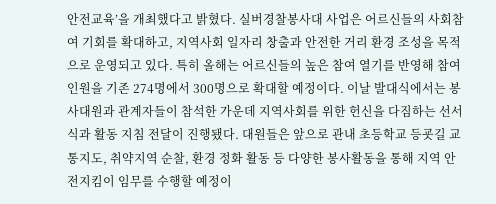안전교육’을 개최했다고 밝혔다. 실버경찰봉사대 사업은 어르신들의 사회참여 기회를 확대하고, 지역사회 일자리 창출과 안전한 거리 환경 조성을 목적으로 운영되고 있다. 특히 올해는 어르신들의 높은 참여 열기를 반영해 참여 인원을 기존 274명에서 300명으로 확대할 예정이다. 이날 발대식에서는 봉사대원과 관계자들이 참석한 가운데 지역사회를 위한 헌신을 다짐하는 선서식과 활동 지침 전달이 진행됐다. 대원들은 앞으로 관내 초등학교 등굣길 교통지도, 취약지역 순찰, 환경 정화 활동 등 다양한 봉사활동을 통해 지역 안전지킴이 임무를 수행할 예정이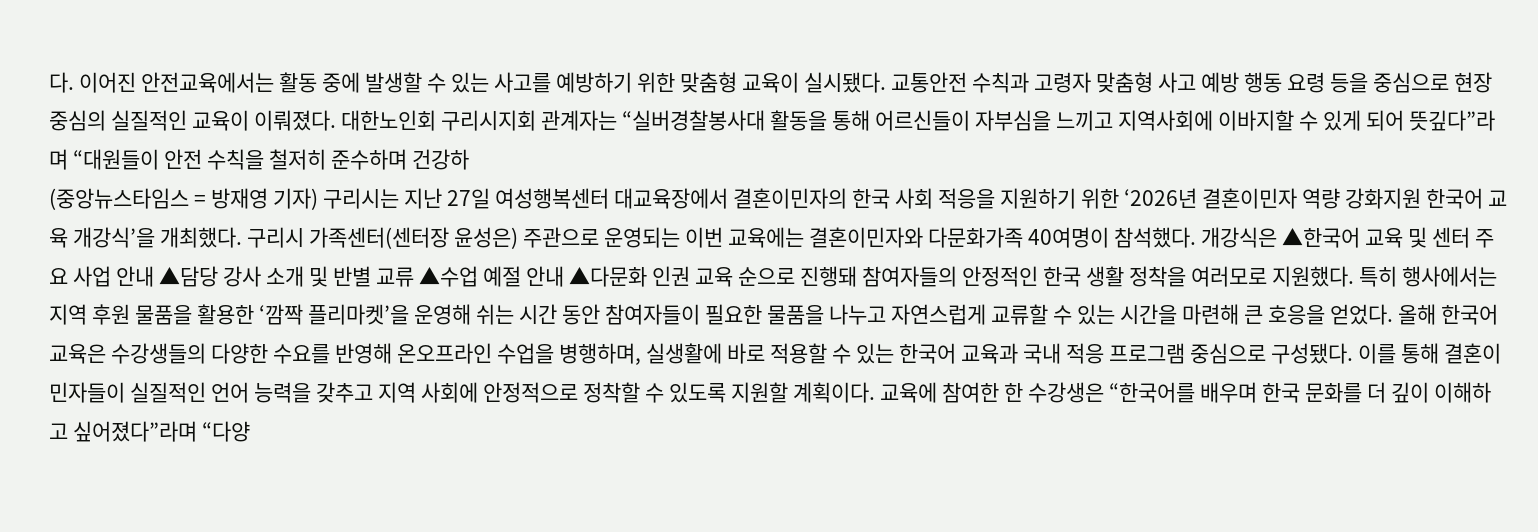다. 이어진 안전교육에서는 활동 중에 발생할 수 있는 사고를 예방하기 위한 맞춤형 교육이 실시됐다. 교통안전 수칙과 고령자 맞춤형 사고 예방 행동 요령 등을 중심으로 현장 중심의 실질적인 교육이 이뤄졌다. 대한노인회 구리시지회 관계자는 “실버경찰봉사대 활동을 통해 어르신들이 자부심을 느끼고 지역사회에 이바지할 수 있게 되어 뜻깊다”라며 “대원들이 안전 수칙을 철저히 준수하며 건강하
(중앙뉴스타임스 = 방재영 기자) 구리시는 지난 27일 여성행복센터 대교육장에서 결혼이민자의 한국 사회 적응을 지원하기 위한 ‘2026년 결혼이민자 역량 강화지원 한국어 교육 개강식’을 개최했다. 구리시 가족센터(센터장 윤성은) 주관으로 운영되는 이번 교육에는 결혼이민자와 다문화가족 40여명이 참석했다. 개강식은 ▲한국어 교육 및 센터 주요 사업 안내 ▲담당 강사 소개 및 반별 교류 ▲수업 예절 안내 ▲다문화 인권 교육 순으로 진행돼 참여자들의 안정적인 한국 생활 정착을 여러모로 지원했다. 특히 행사에서는 지역 후원 물품을 활용한 ‘깜짝 플리마켓’을 운영해 쉬는 시간 동안 참여자들이 필요한 물품을 나누고 자연스럽게 교류할 수 있는 시간을 마련해 큰 호응을 얻었다. 올해 한국어 교육은 수강생들의 다양한 수요를 반영해 온오프라인 수업을 병행하며, 실생활에 바로 적용할 수 있는 한국어 교육과 국내 적응 프로그램 중심으로 구성됐다. 이를 통해 결혼이민자들이 실질적인 언어 능력을 갖추고 지역 사회에 안정적으로 정착할 수 있도록 지원할 계획이다. 교육에 참여한 한 수강생은 “한국어를 배우며 한국 문화를 더 깊이 이해하고 싶어졌다”라며 “다양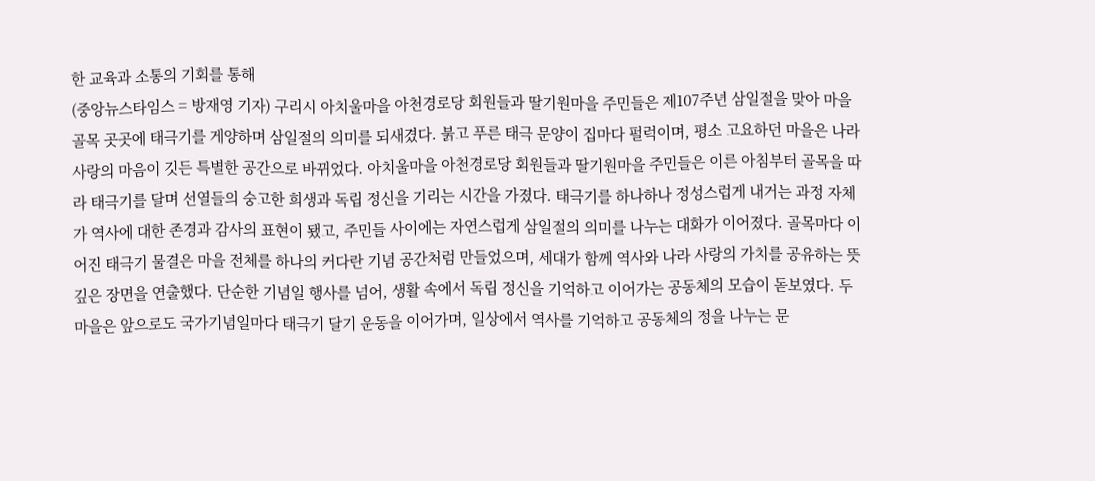한 교육과 소통의 기회를 통해
(중앙뉴스타임스 = 방재영 기자) 구리시 아치울마을 아천경로당 회원들과 딸기원마을 주민들은 제107주년 삼일절을 맞아 마을 골목 곳곳에 태극기를 게양하며 삼일절의 의미를 되새겼다. 붉고 푸른 태극 문양이 집마다 펄럭이며, 평소 고요하던 마을은 나라 사랑의 마음이 깃든 특별한 공간으로 바뀌었다. 아치울마을 아천경로당 회원들과 딸기원마을 주민들은 이른 아침부터 골목을 따라 태극기를 달며 선열들의 숭고한 희생과 독립 정신을 기리는 시간을 가졌다. 태극기를 하나하나 정성스럽게 내거는 과정 자체가 역사에 대한 존경과 감사의 표현이 됐고, 주민들 사이에는 자연스럽게 삼일절의 의미를 나누는 대화가 이어졌다. 골목마다 이어진 태극기 물결은 마을 전체를 하나의 커다란 기념 공간처럼 만들었으며, 세대가 함께 역사와 나라 사랑의 가치를 공유하는 뜻깊은 장면을 연출했다. 단순한 기념일 행사를 넘어, 생활 속에서 독립 정신을 기억하고 이어가는 공동체의 모습이 돋보였다. 두 마을은 앞으로도 국가기념일마다 태극기 달기 운동을 이어가며, 일상에서 역사를 기억하고 공동체의 정을 나누는 문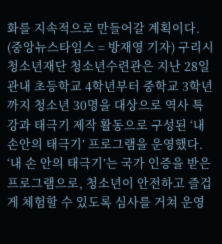화를 지속적으로 만들어갈 계획이다.
(중앙뉴스타임스 = 방재영 기자) 구리시청소년재단 청소년수련관은 지난 28일 관내 초등학교 4학년부터 중학교 3학년까지 청소년 30명을 대상으로 역사 특강과 태극기 제작 활동으로 구성된 ‘내 손안의 태극기’ 프로그램을 운영했다. ‘내 손 안의 태극기’는 국가 인증을 받은 프로그램으로, 청소년이 안전하고 즐겁게 체험할 수 있도록 심사를 거쳐 운영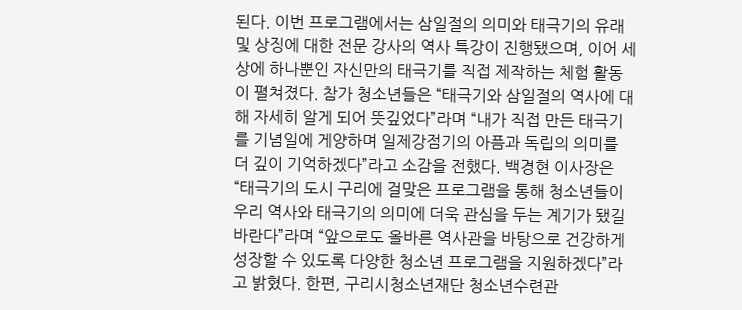된다. 이번 프로그램에서는 삼일절의 의미와 태극기의 유래 및 상징에 대한 전문 강사의 역사 특강이 진행됐으며, 이어 세상에 하나뿐인 자신만의 태극기를 직접 제작하는 체험 활동이 펼쳐졌다. 참가 청소년들은 “태극기와 삼일절의 역사에 대해 자세히 알게 되어 뜻깊었다”라며 “내가 직접 만든 태극기를 기념일에 게양하며 일제강점기의 아픔과 독립의 의미를 더 깊이 기억하겠다”라고 소감을 전했다. 백경현 이사장은 “태극기의 도시 구리에 걸맞은 프로그램을 통해 청소년들이 우리 역사와 태극기의 의미에 더욱 관심을 두는 계기가 됐길 바란다”라며 “앞으로도 올바른 역사관을 바탕으로 건강하게 성장할 수 있도록 다양한 청소년 프로그램을 지원하겠다”라고 밝혔다. 한편, 구리시청소년재단 청소년수련관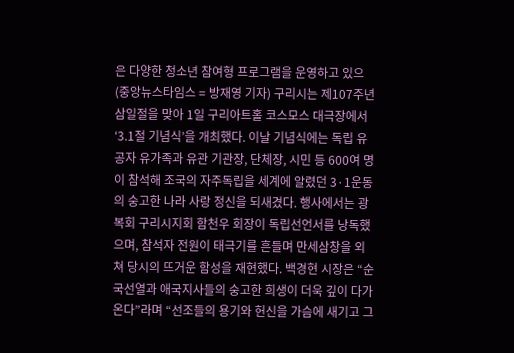은 다양한 청소년 참여형 프로그램을 운영하고 있으
(중앙뉴스타임스 = 방재영 기자) 구리시는 제107주년 삼일절을 맞아 1일 구리아트홀 코스모스 대극장에서 ‘3.1절 기념식’을 개최했다. 이날 기념식에는 독립 유공자 유가족과 유관 기관장, 단체장, 시민 등 600여 명이 참석해 조국의 자주독립을 세계에 알렸던 3·1운동의 숭고한 나라 사랑 정신을 되새겼다. 행사에서는 광복회 구리시지회 함천우 회장이 독립선언서를 낭독했으며, 참석자 전원이 태극기를 흔들며 만세삼창을 외쳐 당시의 뜨거운 함성을 재현했다. 백경현 시장은 “순국선열과 애국지사들의 숭고한 희생이 더욱 깊이 다가온다”라며 “선조들의 용기와 헌신을 가슴에 새기고 그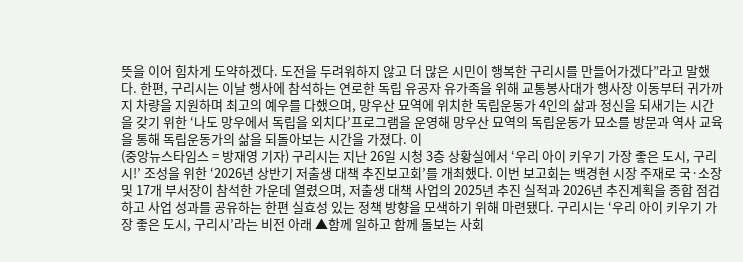뜻을 이어 힘차게 도약하겠다. 도전을 두려워하지 않고 더 많은 시민이 행복한 구리시를 만들어가겠다”라고 말했다. 한편, 구리시는 이날 행사에 참석하는 연로한 독립 유공자 유가족을 위해 교통봉사대가 행사장 이동부터 귀가까지 차량을 지원하며 최고의 예우를 다했으며, 망우산 묘역에 위치한 독립운동가 4인의 삶과 정신을 되새기는 시간을 갖기 위한 ‘나도 망우에서 독립을 외치다’프로그램을 운영해 망우산 묘역의 독립운동가 묘소를 방문과 역사 교육을 통해 독립운동가의 삶을 되돌아보는 시간을 가졌다. 이
(중앙뉴스타임스 = 방재영 기자) 구리시는 지난 26일 시청 3층 상황실에서 ‘우리 아이 키우기 가장 좋은 도시, 구리시!’ 조성을 위한 ‘2026년 상반기 저출생 대책 추진보고회’를 개최했다. 이번 보고회는 백경현 시장 주재로 국·소장 및 17개 부서장이 참석한 가운데 열렸으며, 저출생 대책 사업의 2025년 추진 실적과 2026년 추진계획을 종합 점검하고 사업 성과를 공유하는 한편 실효성 있는 정책 방향을 모색하기 위해 마련됐다. 구리시는 ‘우리 아이 키우기 가장 좋은 도시, 구리시’라는 비전 아래 ▲함께 일하고 함께 돌보는 사회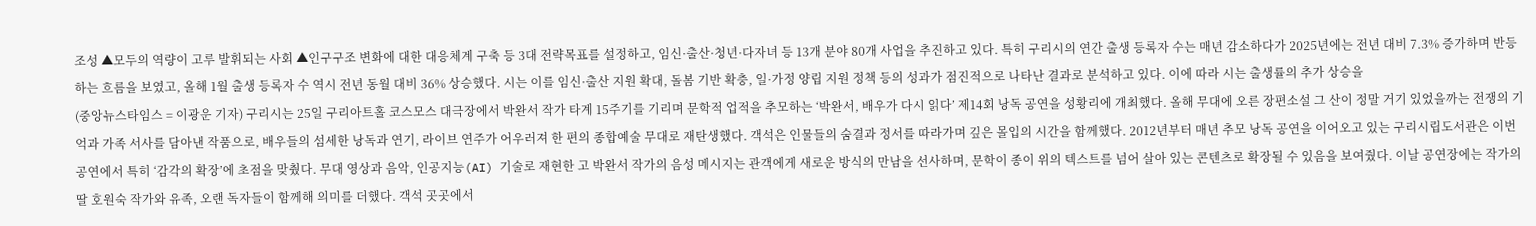조성 ▲모두의 역량이 고루 발휘되는 사회 ▲인구구조 변화에 대한 대응체계 구축 등 3대 전략목표를 설정하고, 임신·출산·청년·다자녀 등 13개 분야 80개 사업을 추진하고 있다. 특히 구리시의 연간 출생 등록자 수는 매년 감소하다가 2025년에는 전년 대비 7.3% 증가하며 반등하는 흐름을 보였고, 올해 1월 출생 등록자 수 역시 전년 동월 대비 36% 상승했다. 시는 이를 임신·출산 지원 확대, 돌봄 기반 확충, 일·가정 양립 지원 정책 등의 성과가 점진적으로 나타난 결과로 분석하고 있다. 이에 따라 시는 출생률의 추가 상승을
(중앙뉴스타임스 = 이광운 기자) 구리시는 25일 구리아트홀 코스모스 대극장에서 박완서 작가 타계 15주기를 기리며 문학적 업적을 추모하는 ‘박완서, 배우가 다시 읽다’ 제14회 낭독 공연을 성황리에 개최했다. 올해 무대에 오른 장편소설 그 산이 정말 거기 있었을까는 전쟁의 기억과 가족 서사를 담아낸 작품으로, 배우들의 섬세한 낭독과 연기, 라이브 연주가 어우러져 한 편의 종합예술 무대로 재탄생했다. 객석은 인물들의 숨결과 정서를 따라가며 깊은 몰입의 시간을 함께했다. 2012년부터 매년 추모 낭독 공연을 이어오고 있는 구리시립도서관은 이번 공연에서 특히 ‘감각의 확장’에 초점을 맞췄다. 무대 영상과 음악, 인공지능(AI) 기술로 재현한 고 박완서 작가의 음성 메시지는 관객에게 새로운 방식의 만남을 선사하며, 문학이 종이 위의 텍스트를 넘어 살아 있는 콘텐츠로 확장될 수 있음을 보여줬다. 이날 공연장에는 작가의 딸 호원숙 작가와 유족, 오랜 독자들이 함께해 의미를 더했다. 객석 곳곳에서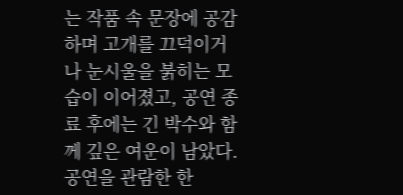는 작품 속 문장에 공감하며 고개를 끄덕이거나 눈시울을 붉히는 모습이 이어졌고, 공연 종료 후에는 긴 박수와 함께 깊은 여운이 남았다. 공연을 관람한 한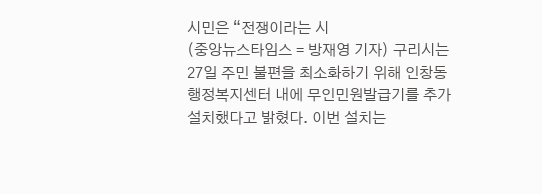시민은 “전쟁이라는 시
(중앙뉴스타임스 = 방재영 기자) 구리시는 27일 주민 불편을 최소화하기 위해 인창동 행정복지센터 내에 무인민원발급기를 추가 설치했다고 밝혔다. 이번 설치는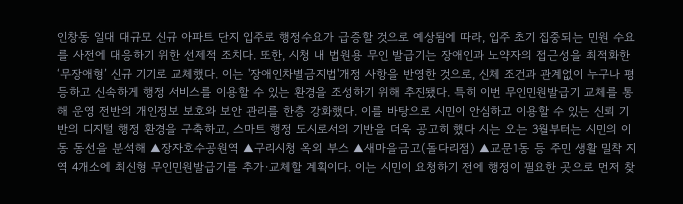인창동 일대 대규모 신규 아파트 단지 입주로 행정수요가 급증할 것으로 예상됨에 따라, 입주 초기 집중되는 민원 수요를 사전에 대응하기 위한 선제적 조치다. 또한, 시청 내 법원용 무인 발급기는 장애인과 노약자의 접근성을 최적화한 ‘무장애형’ 신규 기기로 교체했다. 이는 '장애인차별금지법'개정 사항을 반영한 것으로, 신체 조건과 관계없이 누구나 평등하고 신속하게 행정 서비스를 이용할 수 있는 환경을 조성하기 위해 추진됐다. 특히 이번 무인민원발급기 교체를 통해 운영 전반의 개인정보 보호와 보안 관리를 한층 강화했다. 이를 바탕으로 시민이 안심하고 이용할 수 있는 신뢰 기반의 디지털 행정 환경을 구축하고, 스마트 행정 도시로서의 기반을 더욱 공고히 했다 시는 오는 3월부터는 시민의 이동 동선을 분석해 ▲장자호수공원역 ▲구리시청 옥외 부스 ▲새마을금고(돌다리점) ▲교문1동 등 주민 생활 밀착 지역 4개소에 최신형 무인민원발급기를 추가·교체할 계획이다. 이는 시민이 요청하기 전에 행정이 필요한 곳으로 먼저 찾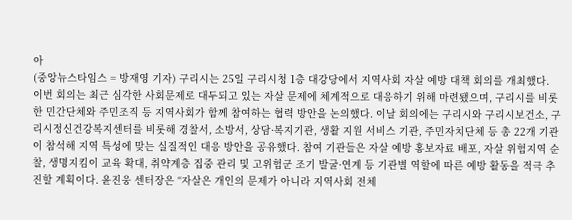아
(중앙뉴스타임스 = 방재영 기자) 구리시는 25일 구리시청 1층 대강당에서 지역사회 자살 예방 대책 회의를 개최했다. 이번 회의는 최근 심각한 사회문제로 대두되고 있는 자살 문제에 체계적으로 대응하기 위해 마련됐으며, 구리시를 비롯한 민간단체와 주민조직 등 지역사회가 함께 참여하는 협력 방안을 논의했다. 이날 회의에는 구리시와 구리시보건소, 구리시정신건강복지센터를 비롯해 경찰서, 소방서, 상담·복지기관, 생활 지원 서비스 기관, 주민자치단체 등 총 22개 기관이 참석해 지역 특성에 맞는 실질적인 대응 방안을 공유했다. 참여 기관들은 자살 예방 홍보자료 배포, 자살 위험지역 순찰, 생명지킴이 교육 확대, 취약계층 집중 관리 및 고위험군 조기 발굴·연계 등 기관별 역할에 따른 예방 활동을 적극 추진할 계획이다. 윤진웅 센터장은 “자살은 개인의 문제가 아니라 지역사회 전체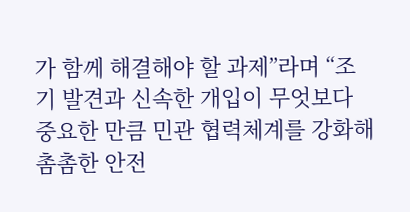가 함께 해결해야 할 과제”라며 “조기 발견과 신속한 개입이 무엇보다 중요한 만큼 민관 협력체계를 강화해 촘촘한 안전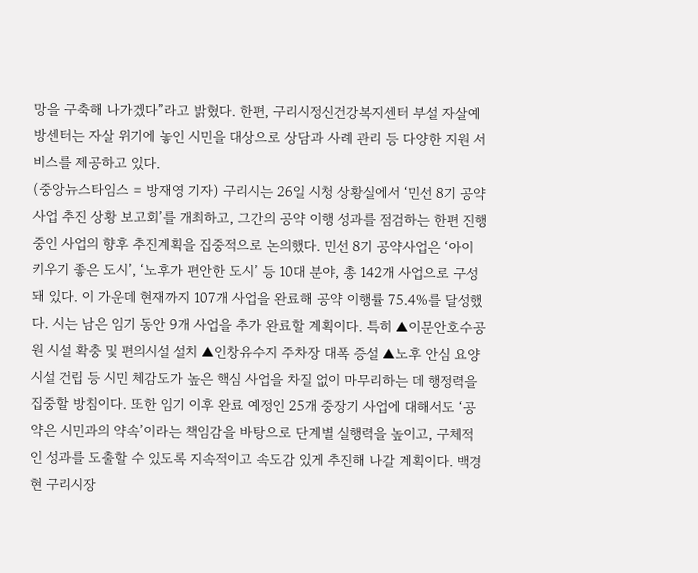망을 구축해 나가겠다”라고 밝혔다. 한편, 구리시정신건강복지센터 부설 자살예방센터는 자살 위기에 놓인 시민을 대상으로 상담과 사례 관리 등 다양한 지원 서비스를 제공하고 있다.
(중앙뉴스타임스 = 방재영 기자) 구리시는 26일 시청 상황실에서 ‘민선 8기 공약사업 추진 상황 보고회’를 개최하고, 그간의 공약 이행 성과를 점검하는 한편 진행 중인 사업의 향후 추진계획을 집중적으로 논의했다. 민선 8기 공약사업은 ‘아이 키우기 좋은 도시’, ‘노후가 편안한 도시’ 등 10대 분야, 총 142개 사업으로 구성돼 있다. 이 가운데 현재까지 107개 사업을 완료해 공약 이행률 75.4%를 달성했다. 시는 남은 임기 동안 9개 사업을 추가 완료할 계획이다. 특히 ▲이문안호수공원 시설 확충 및 편의시설 설치 ▲인창유수지 주차장 대폭 증설 ▲노후 안심 요양시설 건립 등 시민 체감도가 높은 핵심 사업을 차질 없이 마무리하는 데 행정력을 집중할 방침이다. 또한 임기 이후 완료 예정인 25개 중장기 사업에 대해서도 ‘공약은 시민과의 약속’이라는 책임감을 바탕으로 단계별 실행력을 높이고, 구체적인 성과를 도출할 수 있도록 지속적이고 속도감 있게 추진해 나갈 계획이다. 백경현 구리시장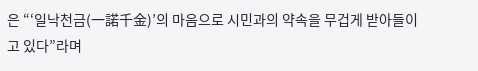은 “‘일낙천금(一諾千金)’의 마음으로 시민과의 약속을 무겁게 받아들이고 있다”라며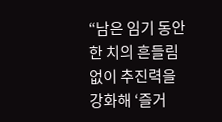“남은 임기 동안 한 치의 흔들림 없이 추진력을 강화해 ‘즐거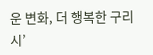운 변화, 더 행복한 구리시’